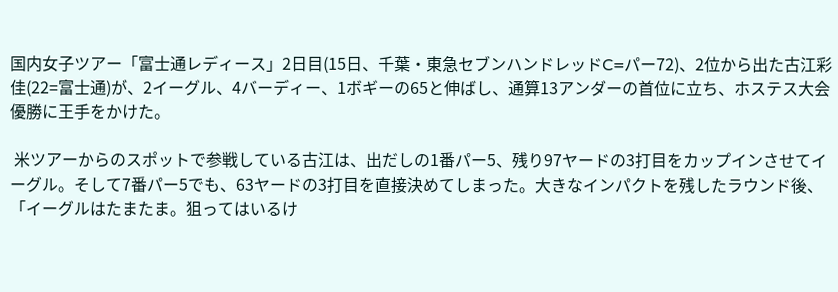国内女子ツアー「富士通レディース」2日目(15日、千葉・東急セブンハンドレッドC=パー72)、2位から出た古江彩佳(22=富士通)が、2イーグル、4バーディー、1ボギーの65と伸ばし、通算13アンダーの首位に立ち、ホステス大会優勝に王手をかけた。

 米ツアーからのスポットで参戦している古江は、出だしの1番パー5、残り97ヤードの3打目をカップインさせてイーグル。そして7番パー5でも、63ヤードの3打目を直接決めてしまった。大きなインパクトを残したラウンド後、「イーグルはたまたま。狙ってはいるけ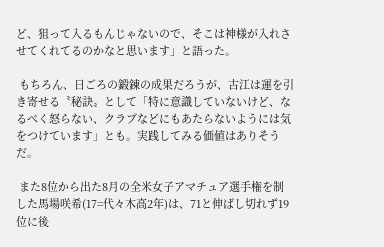ど、狙って入るもんじゃないので、そこは神様が入れさせてくれてるのかなと思います」と語った。

 もちろん、日ごろの鍛錬の成果だろうが、古江は運を引き寄せる〝秘訣〟として「特に意識していないけど、なるべく怒らない、クラブなどにもあたらないようには気をつけています」とも。実践してみる価値はありそうだ。

 また8位から出た8月の全米女子アマチュア選手権を制した馬場咲希(17=代々木高2年)は、71と伸ばし切れず19位に後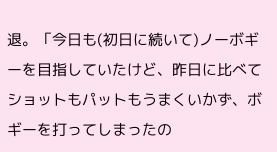退。「今日も(初日に続いて)ノーボギーを目指していたけど、昨日に比べてショットもパットもうまくいかず、ボギーを打ってしまったの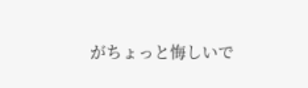がちょっと悔しいで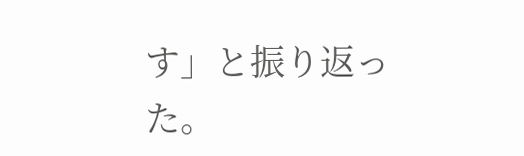す」と振り返った。